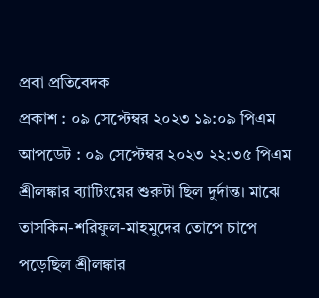প্রবা প্রতিবেদক
প্রকাশ : ০৯ সেপ্টেম্বর ২০২৩ ১৯:০৯ পিএম
আপডেট : ০৯ সেপ্টেম্বর ২০২৩ ২২:৩৫ পিএম
শ্রীলঙ্কার ব্যাটিংয়ের শুরুটা ছিল দুর্দান্ত। মাঝে তাসকিন-শরিফুল-মাহমুদের তোপে চাপে পড়েছিল শ্রীলঙ্কার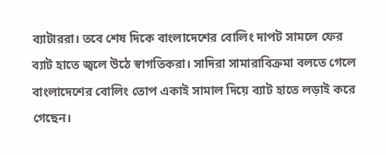ব্যাটাররা। তবে শেষ দিকে বাংলাদেশের বোলিং দাপট সামলে ফের ব্যাট হাতে জ্বলে উঠে স্বাগতিকরা। সাদিরা সামারাবিক্রমা বলতে গেলে বাংলাদেশের বোলিং তোপ একাই সামাল দিয়ে ব্যাট হাতে লড়াই করে গেছেন।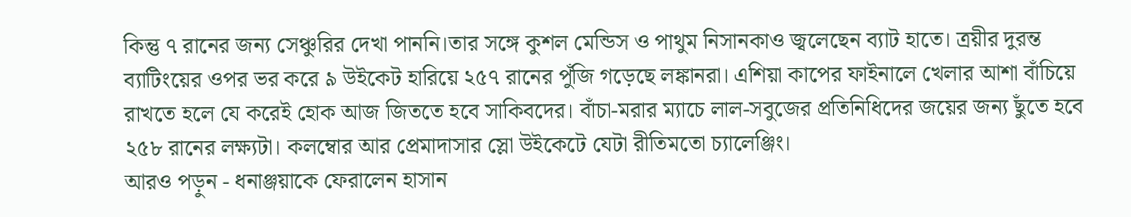কিন্তু ৭ রানের জন্য সেঞ্চুরির দেখা পাননি।তার সঙ্গে কুশল মেন্ডিস ও পাথুম নিসানকাও জ্বলেছেন ব্যাট হাতে। ত্রয়ীর দুরন্ত ব্যাটিংয়ের ওপর ভর করে ৯ উইকেট হারিয়ে ২৫৭ রানের পুঁজি গড়েছে লঙ্কানরা। এশিয়া কাপের ফাইনালে খেলার আশা বাঁচিয়ে রাখতে হলে যে করেই হোক আজ জিততে হবে সাকিবদের। বাঁচা-মরার ম্যাচে লাল-সবুজের প্রতিনিধিদের জয়ের জন্য ছুঁতে হবে ২৫৮ রানের লক্ষ্যটা। কলম্বোর আর প্রেমাদাসার স্লো উইকেটে যেটা রীতিমতো চ্যালেঞ্জিং।
আরও পড়ুন - ধনাঞ্জয়াকে ফেরালেন হাসান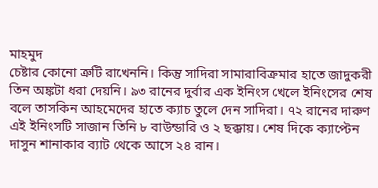মাহমুদ
চেষ্টার কোনো ত্রুটি রাখেননি। কিন্তু সাদিরা সামারাবিক্রমার হাতে জাদুকরী তিন অঙ্কটা ধরা দেয়নি। ৯৩ রানের দুর্বার এক ইনিংস খেলে ইনিংসের শেষ বলে তাসকিন আহমেদের হাতে ক্যাচ তুলে দেন সাদিরা। ৭২ রানের দারুণ এই ইনিংসটি সাজান তিনি ৮ বাউন্ডারি ও ২ ছক্কায়। শেষ দিকে ক্যাপ্টেন দাসুন শানাকার ব্যাট থেকে আসে ২৪ রান।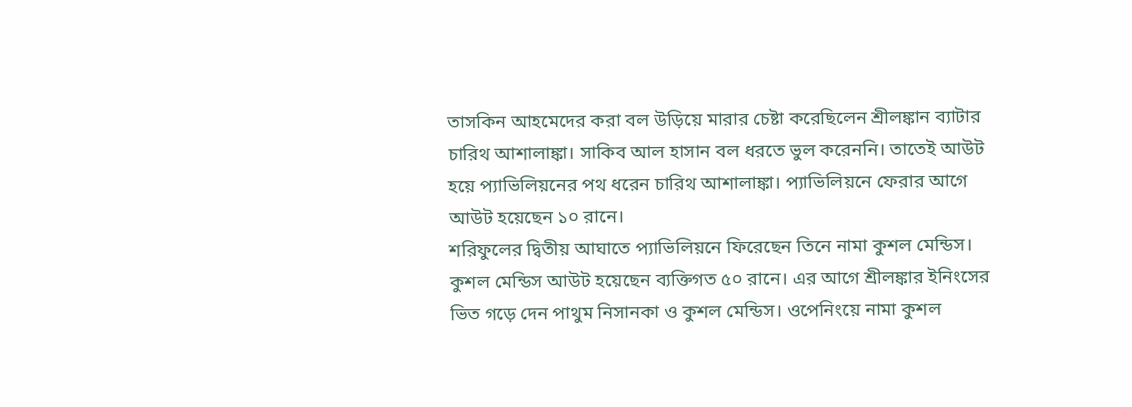তাসকিন আহমেদের করা বল উড়িয়ে মারার চেষ্টা করেছিলেন শ্রীলঙ্কান ব্যাটার চারিথ আশালাঙ্কা। সাকিব আল হাসান বল ধরতে ভুল করেননি। তাতেই আউট হয়ে প্যাভিলিয়নের পথ ধরেন চারিথ আশালাঙ্কা। প্যাভিলিয়নে ফেরার আগে আউট হয়েছেন ১০ রানে।
শরিফুলের দ্বিতীয় আঘাতে প্যাভিলিয়নে ফিরেছেন তিনে নামা কুশল মেন্ডিস। কুশল মেন্ডিস আউট হয়েছেন ব্যক্তিগত ৫০ রানে। এর আগে শ্রীলঙ্কার ইনিংসের ভিত গড়ে দেন পাথুম নিসানকা ও কুশল মেন্ডিস। ওপেনিংয়ে নামা কুশল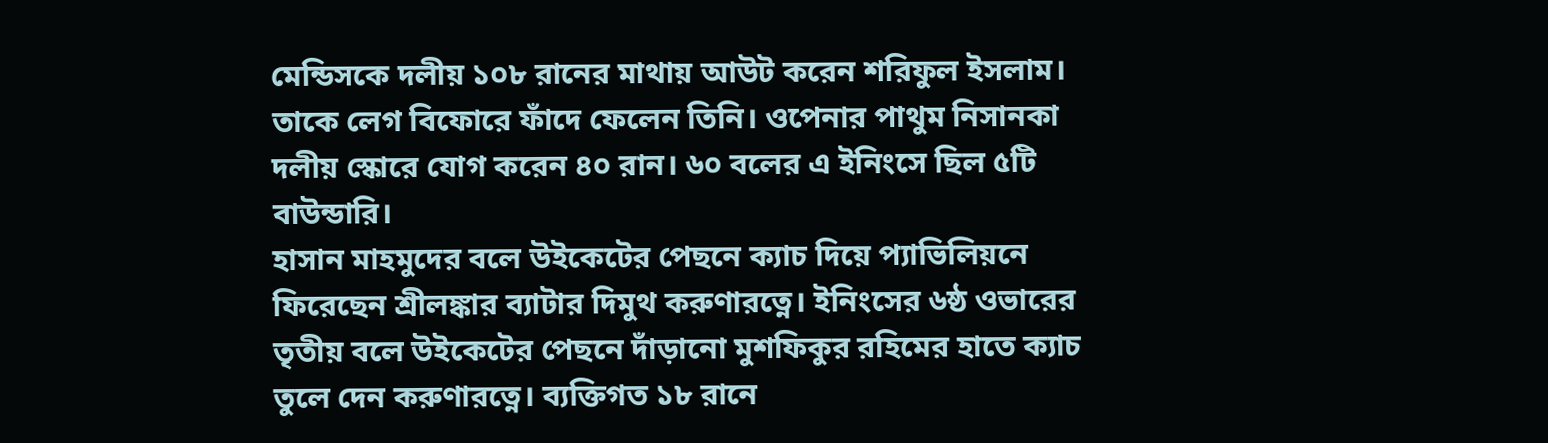মেন্ডিসকে দলীয় ১০৮ রানের মাথায় আউট করেন শরিফুল ইসলাম। তাকে লেগ বিফোরে ফাঁদে ফেলেন তিনি। ওপেনার পাথুম নিসানকা দলীয় স্কোরে যোগ করেন ৪০ রান। ৬০ বলের এ ইনিংসে ছিল ৫টি বাউন্ডারি।
হাসান মাহমুদের বলে উইকেটের পেছনে ক্যাচ দিয়ে প্যাভিলিয়নে ফিরেছেন শ্রীলঙ্কার ব্যাটার দিমুথ করুণারত্নে। ইনিংসের ৬ষ্ঠ ওভারের তৃতীয় বলে উইকেটের পেছনে দাঁড়ানো মুশফিকুর রহিমের হাতে ক্যাচ তুলে দেন করুণারত্নে। ব্যক্তিগত ১৮ রানে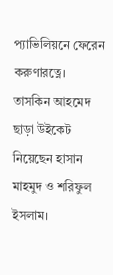প্যাভিলিয়নে ফেরেন করুণারত্নে।
তাসকিন আহমেদ ছাড়া উইকেট নিয়েছেন হাসান মাহমুদ ও শরিফুল ইসলাম।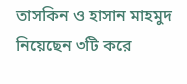তাসকিন ও হাসান মাহমুদ নিয়েছেন ৩টি করে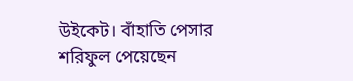উইকেট। বাঁহাতি পেসার শরিফুল পেয়েছেন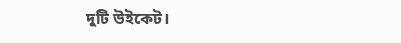দুটি উইকেট।